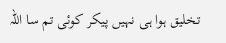تخلیق ہوا ہی نہیں پیکر کوئی تم سا اللہ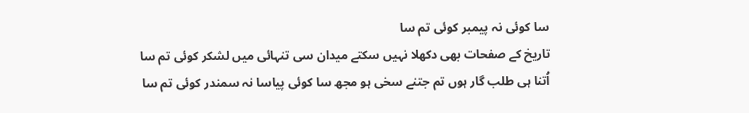سا کوئی نہ پیمبر کوئی تم سا
تاریخ کے صفحات بھی دکھلا نہیں سکتے میدان سی تنہائی میں لشکر کوئی تم سا
اُتنا ہی طلب گار ہوں تم جتنے سخی ہو مجھ سا کوئی پیاسا نہ سمندر کوئی تم سا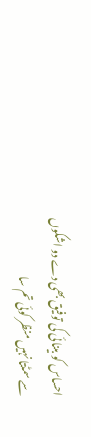احساس کو بینائی کی توفیق بھی دے دو اشکوں سے سمٹتا نہیں منظر کوئی تم سا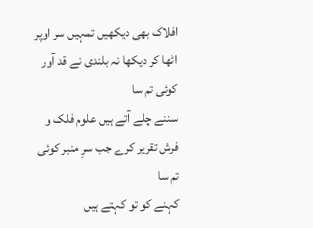افلاک بھی دیکھیں تمہیں سر اوپر اٹھا کر دیکھا نہ بلندی نے قد آور کوئی تم سا
سننے چلے آتے ہیں علوم فلک و فرش تقریر کرے جب سرِ منبر کوئی تم سا
کہنے کو تو کہتے ہیں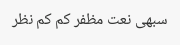سبھی نعت مظفر کم کم نظر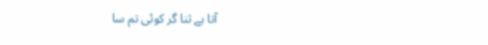آتا ہے ثنا گر کوئی تم سا